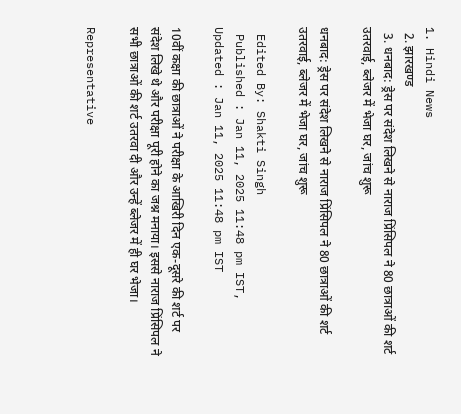1. Hindi News
  2. झारखण्ड
  3. धनबाद: ड्रेस पर संदेश लिखने से नाराज प्रिंसिपल ने 80 छात्राओं की शर्ट उतरवाई, ब्लेजर में भेजा घर, जांच शुरू

धनबाद: ड्रेस पर संदेश लिखने से नाराज प्रिंसिपल ने 80 छात्राओं की शर्ट उतरवाई, ब्लेजर में भेजा घर, जांच शुरू

 Edited By: Shakti Singh
 Published : Jan 11, 2025 11:48 pm IST,  Updated : Jan 11, 2025 11:48 pm IST

10वीं कक्षा की छात्राओं ने परीक्षा के आखिरी दिन एक-दूसरे की शर्ट पर संदेश लिखे थे और परीक्षा पूरी होने का जश्न मनाया। इससे नाराज प्रिंसिपल ने सभी छात्राओं की शर्ट उतरवा दी और उन्हें ब्लेजर में ही घर भेजा।

Representative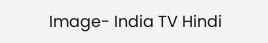Image- India TV Hindi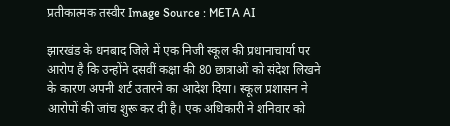प्रतीकात्मक तस्वीर Image Source : META AI

झारखंड के धनबाद जिले में एक निजी स्कूल की प्रधानाचार्या पर आरोप है कि उन्होंने दसवीं कक्षा की 80 छात्राओं को संदेश लिखने के कारण अपनी शर्ट उतारने का आदेश दिया। स्कूल प्रशासन ने आरोपों की जांच शुरू कर दी है। एक अधिकारी ने शनिवार को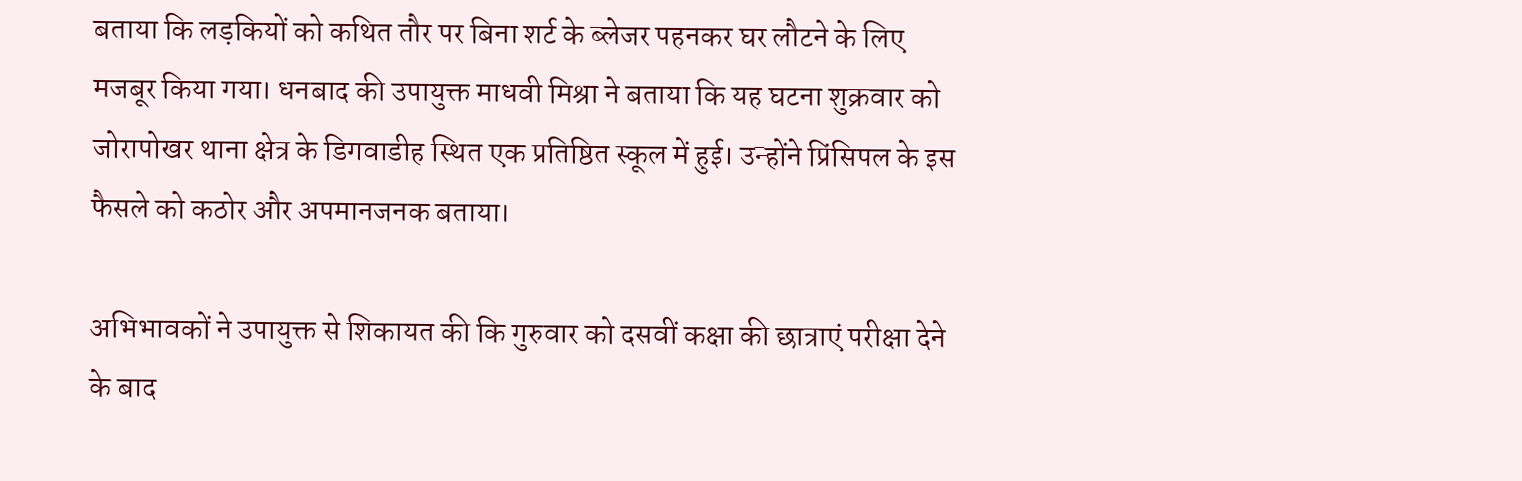बताया कि लड़कियों को कथित तौर पर बिना शर्ट के ब्लेजर पहनकर घर लौटने के लिए मजबूर किया गया। धनबाद की उपायुक्त माधवी मिश्रा ने बताया कि यह घटना शुक्रवार को जोरापोखर थाना क्षेत्र के डिगवाडीह स्थित एक प्रतिष्ठित स्कूल में हुई। उन्होंने प्रिंसिपल के इस फैसले को कठोर और अपमानजनक बताया।

अभिभावकों ने उपायुक्त से शिकायत की कि गुरुवार को दसवीं कक्षा की छात्राएं परीक्षा देने के बाद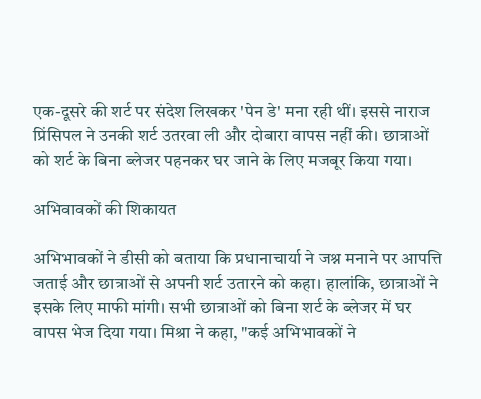एक-दूसरे की शर्ट पर संदेश लिखकर 'पेन डे' मना रही थीं। इससे नाराज प्रिंसिपल ने उनकी शर्ट उतरवा ली और दोबारा वापस नहीं की। छात्राओं को शर्ट के बिना ब्लेजर पहनकर घर जाने के लिए मजबूर किया गया।

अभिवावकों की शिकायत

अभिभावकों ने डीसी को बताया कि प्रधानाचार्या ने जश्न मनाने पर आपत्ति जताई और छात्राओं से अपनी शर्ट उतारने को कहा। हालांकि, छात्राओं ने इसके लिए माफी मांगी। सभी छात्राओं को बिना शर्ट के ब्लेजर में घर वापस भेज दिया गया। मिश्रा ने कहा, "कई अभिभावकों ने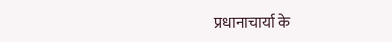प्रधानाचार्या के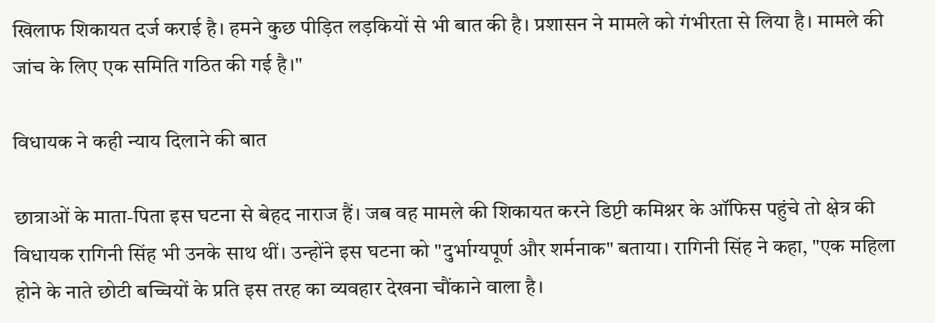खिलाफ शिकायत दर्ज कराई है। हमने कुछ पीड़ित लड़कियों से भी बात की है। प्रशासन ने मामले को गंभीरता से लिया है। मामले की जांच के लिए एक समिति गठित की गई है।"

विधायक ने कही न्याय दिलाने की बात

छात्राओं के माता-पिता इस घटना से बेहद नाराज हैं। जब वह मामले की शिकायत करने डिप्टी कमिश्नर के ऑफिस पहुंचे तो क्षेत्र की विधायक रागिनी सिंह भी उनके साथ थीं। उन्होंने इस घटना को "दुर्भाग्यपूर्ण और शर्मनाक" बताया। रागिनी सिंह ने कहा, "एक महिला होने के नाते छोटी बच्चियों के प्रति इस तरह का व्यवहार देखना चौंकाने वाला है।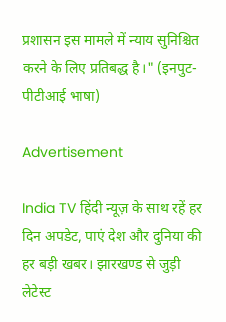प्रशासन इस मामले में न्याय सुनिश्चित करने के लिए प्रतिबद्ध है।" (इनपुट- पीटीआई भाषा)

Advertisement

India TV हिंदी न्यूज़ के साथ रहें हर दिन अपडेट, पाएं देश और दुनिया की हर बड़ी खबर। झारखण्ड से जुड़ी लेटेस्ट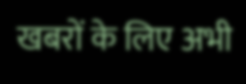खबरों के लिए अभी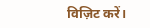विज़िट करें।